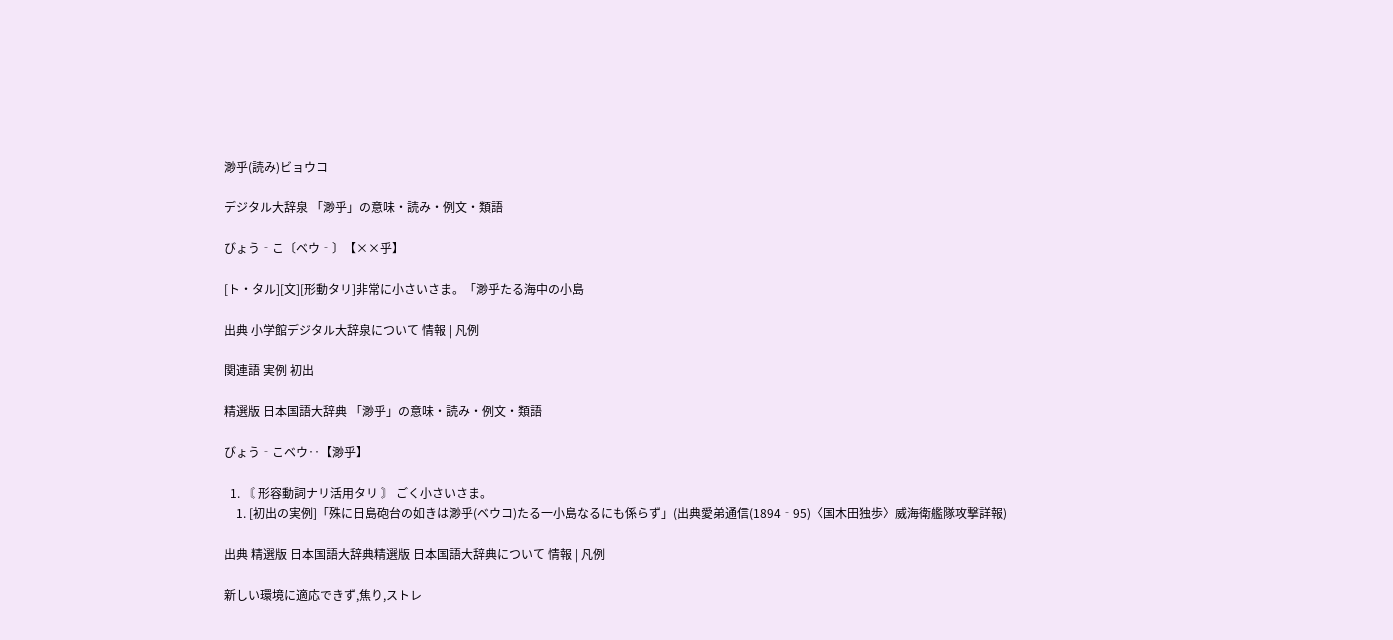渺乎(読み)ビョウコ

デジタル大辞泉 「渺乎」の意味・読み・例文・類語

びょう‐こ〔ベウ‐〕【××乎】

[ト・タル][文][形動タリ]非常に小さいさま。「渺乎たる海中の小島

出典 小学館デジタル大辞泉について 情報 | 凡例

関連語 実例 初出

精選版 日本国語大辞典 「渺乎」の意味・読み・例文・類語

びょう‐こベウ‥【渺乎】

  1. 〘 形容動詞ナリ活用タリ 〙 ごく小さいさま。
    1. [初出の実例]「殊に日島砲台の如きは渺乎(ベウコ)たる一小島なるにも係らず」(出典愛弟通信(1894‐95)〈国木田独歩〉威海衛艦隊攻撃詳報)

出典 精選版 日本国語大辞典精選版 日本国語大辞典について 情報 | 凡例

新しい環境に適応できず,焦り,ストレ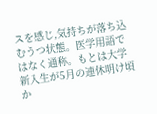スを感じ,気持ちが落ち込むうつ状態。医学用語ではなく通称。もとは大学新入生が5月の連休明け頃か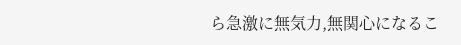ら急激に無気力,無関心になるこ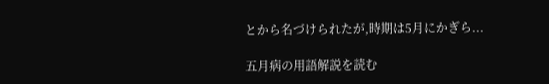とから名づけられたが,時期は5月にかぎら...

五月病の用語解説を読む